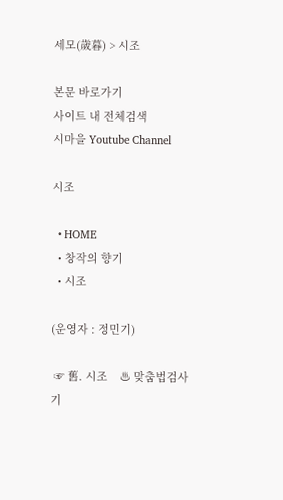세모(歲暮) > 시조

본문 바로가기
사이트 내 전체검색
시마을 Youtube Channel

시조

  • HOME
  • 창작의 향기
  • 시조

(운영자 : 정민기)

 ☞ 舊. 시조    ♨ 맞춤법검사기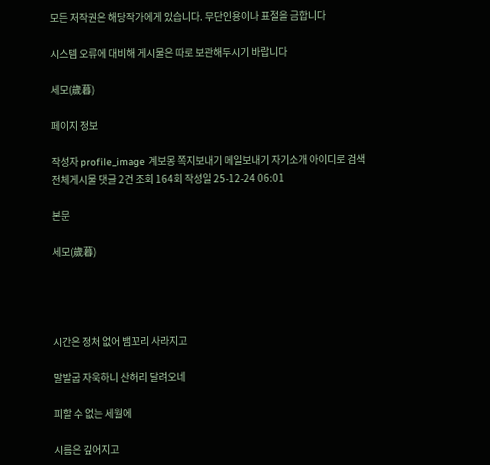모든 저작권은 해당작가에게 있습니다. 무단인용이나 표절을 금합니다

시스템 오류에 대비해 게시물은 따로 보관해두시기 바랍니다

세모(歲暮)

페이지 정보

작성자 profile_image 계보몽 쪽지보내기 메일보내기 자기소개 아이디로 검색 전체게시물 댓글 2건 조회 164회 작성일 25-12-24 06:01

본문

세모(歲暮)




시간은 정처 없어 뱀꼬리 사라지고

말발굽 자욱하니 산허리 달려오네

피할 수 없는 세월에

시름은 깊어지고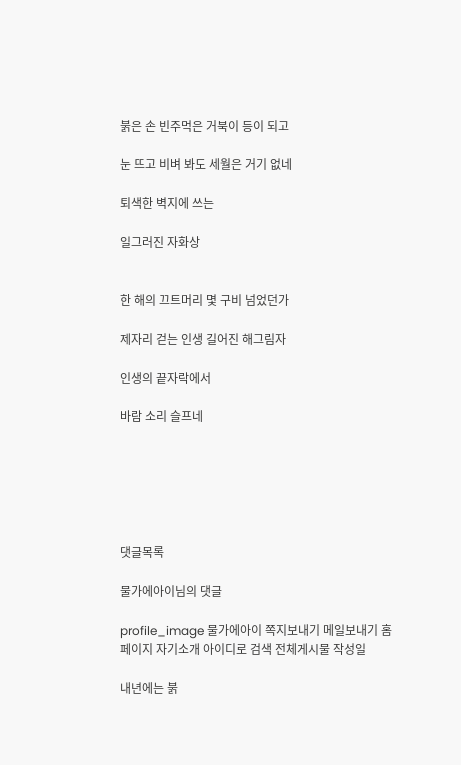붉은 손 빈주먹은 거북이 등이 되고

눈 뜨고 비벼 봐도 세월은 거기 없네

퇴색한 벽지에 쓰는

일그러진 자화상


한 해의 끄트머리 몇 구비 넘었던가

제자리 걷는 인생 길어진 해그림자

인생의 끝자락에서

바람 소리 슬프네






댓글목록

물가에아이님의 댓글

profile_image 물가에아이 쪽지보내기 메일보내기 홈페이지 자기소개 아이디로 검색 전체게시물 작성일

내년에는 붉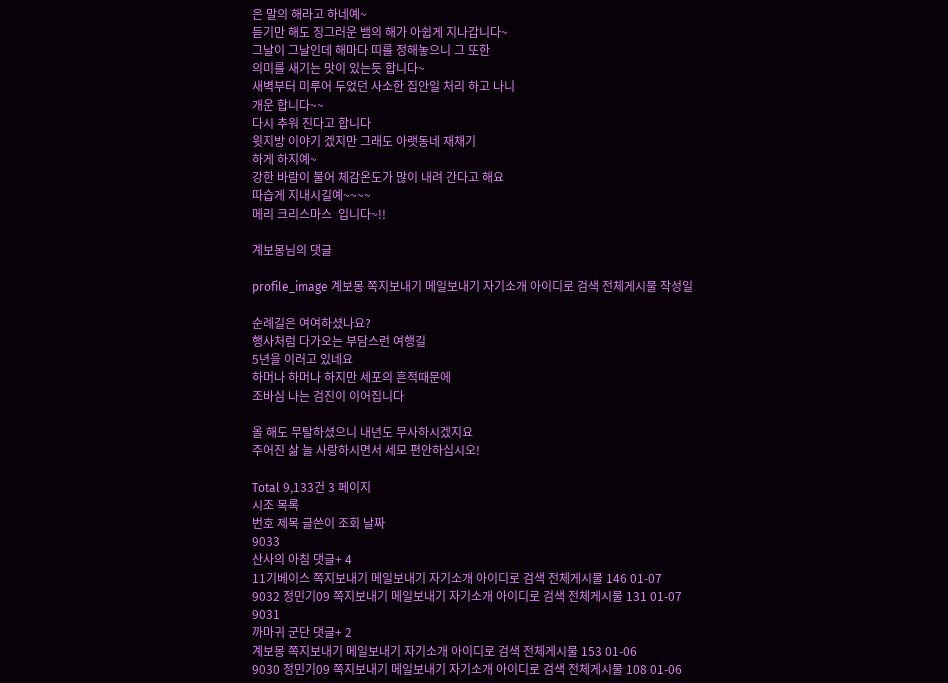은 말의 해라고 하네예~
듣기만 해도 징그러운 뱀의 해가 아쉽게 지나갑니다~
그날이 그날인데 해마다 띠를 정해놓으니 그 또한
의미를 새기는 맛이 있는듯 합니다~
새벽부터 미루어 두었던 사소한 집안일 처리 하고 나니
개운 합니다~~
다시 추워 진다고 합니다
윗지방 이야기 겠지만 그래도 아랫동네 재채기
하게 하지예~
강한 바람이 불어 체감온도가 많이 내려 간다고 해요
따습게 지내시길예~~~~
메리 크리스마스  입니다~!!

계보몽님의 댓글

profile_image 계보몽 쪽지보내기 메일보내기 자기소개 아이디로 검색 전체게시물 작성일

순례길은 여여하셨나요?
행사처럼 다가오는 부담스런 여행길
5년을 이러고 있네요
하머나 하머나 하지만 세포의 흔적때문에
조바심 나는 검진이 이어집니다

올 해도 무탈하셨으니 내년도 무사하시겠지요
주어진 삶 늘 사랑하시면서 세모 편안하십시오!

Total 9,133건 3 페이지
시조 목록
번호 제목 글쓴이 조회 날짜
9033
산사의 아침 댓글+ 4
11기베이스 쪽지보내기 메일보내기 자기소개 아이디로 검색 전체게시물 146 01-07
9032 정민기09 쪽지보내기 메일보내기 자기소개 아이디로 검색 전체게시물 131 01-07
9031
까마귀 군단 댓글+ 2
계보몽 쪽지보내기 메일보내기 자기소개 아이디로 검색 전체게시물 153 01-06
9030 정민기09 쪽지보내기 메일보내기 자기소개 아이디로 검색 전체게시물 108 01-06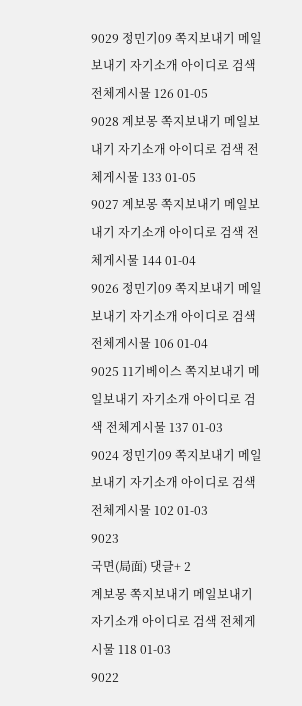9029 정민기09 쪽지보내기 메일보내기 자기소개 아이디로 검색 전체게시물 126 01-05
9028 계보몽 쪽지보내기 메일보내기 자기소개 아이디로 검색 전체게시물 133 01-05
9027 계보몽 쪽지보내기 메일보내기 자기소개 아이디로 검색 전체게시물 144 01-04
9026 정민기09 쪽지보내기 메일보내기 자기소개 아이디로 검색 전체게시물 106 01-04
9025 11기베이스 쪽지보내기 메일보내기 자기소개 아이디로 검색 전체게시물 137 01-03
9024 정민기09 쪽지보내기 메일보내기 자기소개 아이디로 검색 전체게시물 102 01-03
9023
국면(局面) 댓글+ 2
계보몽 쪽지보내기 메일보내기 자기소개 아이디로 검색 전체게시물 118 01-03
9022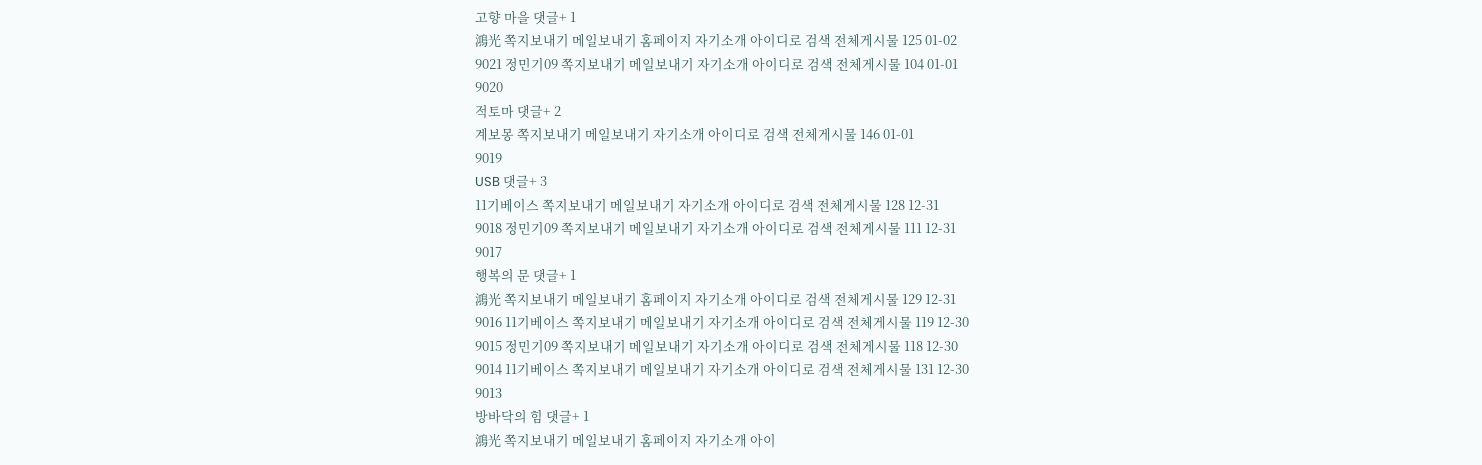고향 마을 댓글+ 1
鴻光 쪽지보내기 메일보내기 홈페이지 자기소개 아이디로 검색 전체게시물 125 01-02
9021 정민기09 쪽지보내기 메일보내기 자기소개 아이디로 검색 전체게시물 104 01-01
9020
적토마 댓글+ 2
계보몽 쪽지보내기 메일보내기 자기소개 아이디로 검색 전체게시물 146 01-01
9019
USB 댓글+ 3
11기베이스 쪽지보내기 메일보내기 자기소개 아이디로 검색 전체게시물 128 12-31
9018 정민기09 쪽지보내기 메일보내기 자기소개 아이디로 검색 전체게시물 111 12-31
9017
행복의 문 댓글+ 1
鴻光 쪽지보내기 메일보내기 홈페이지 자기소개 아이디로 검색 전체게시물 129 12-31
9016 11기베이스 쪽지보내기 메일보내기 자기소개 아이디로 검색 전체게시물 119 12-30
9015 정민기09 쪽지보내기 메일보내기 자기소개 아이디로 검색 전체게시물 118 12-30
9014 11기베이스 쪽지보내기 메일보내기 자기소개 아이디로 검색 전체게시물 131 12-30
9013
방바닥의 힘 댓글+ 1
鴻光 쪽지보내기 메일보내기 홈페이지 자기소개 아이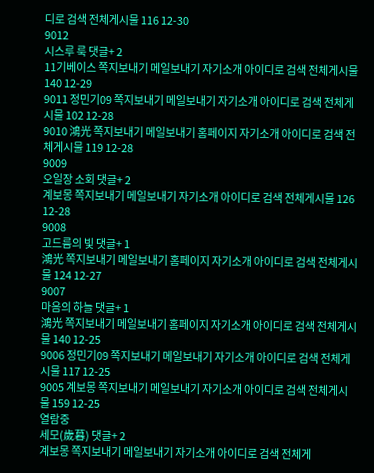디로 검색 전체게시물 116 12-30
9012
시스루 룩 댓글+ 2
11기베이스 쪽지보내기 메일보내기 자기소개 아이디로 검색 전체게시물 140 12-29
9011 정민기09 쪽지보내기 메일보내기 자기소개 아이디로 검색 전체게시물 102 12-28
9010 鴻光 쪽지보내기 메일보내기 홈페이지 자기소개 아이디로 검색 전체게시물 119 12-28
9009
오일장 소회 댓글+ 2
계보몽 쪽지보내기 메일보내기 자기소개 아이디로 검색 전체게시물 126 12-28
9008
고드름의 빛 댓글+ 1
鴻光 쪽지보내기 메일보내기 홈페이지 자기소개 아이디로 검색 전체게시물 124 12-27
9007
마음의 하늘 댓글+ 1
鴻光 쪽지보내기 메일보내기 홈페이지 자기소개 아이디로 검색 전체게시물 140 12-25
9006 정민기09 쪽지보내기 메일보내기 자기소개 아이디로 검색 전체게시물 117 12-25
9005 계보몽 쪽지보내기 메일보내기 자기소개 아이디로 검색 전체게시물 159 12-25
열람중
세모(歲暮) 댓글+ 2
계보몽 쪽지보내기 메일보내기 자기소개 아이디로 검색 전체게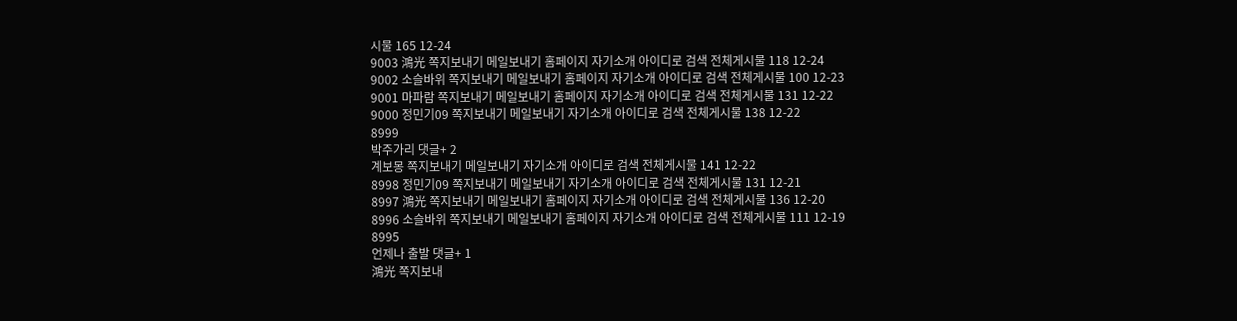시물 165 12-24
9003 鴻光 쪽지보내기 메일보내기 홈페이지 자기소개 아이디로 검색 전체게시물 118 12-24
9002 소슬바위 쪽지보내기 메일보내기 홈페이지 자기소개 아이디로 검색 전체게시물 100 12-23
9001 마파람 쪽지보내기 메일보내기 홈페이지 자기소개 아이디로 검색 전체게시물 131 12-22
9000 정민기09 쪽지보내기 메일보내기 자기소개 아이디로 검색 전체게시물 138 12-22
8999
박주가리 댓글+ 2
계보몽 쪽지보내기 메일보내기 자기소개 아이디로 검색 전체게시물 141 12-22
8998 정민기09 쪽지보내기 메일보내기 자기소개 아이디로 검색 전체게시물 131 12-21
8997 鴻光 쪽지보내기 메일보내기 홈페이지 자기소개 아이디로 검색 전체게시물 136 12-20
8996 소슬바위 쪽지보내기 메일보내기 홈페이지 자기소개 아이디로 검색 전체게시물 111 12-19
8995
언제나 출발 댓글+ 1
鴻光 쪽지보내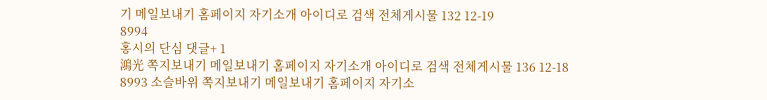기 메일보내기 홈페이지 자기소개 아이디로 검색 전체게시물 132 12-19
8994
홍시의 단심 댓글+ 1
鴻光 쪽지보내기 메일보내기 홈페이지 자기소개 아이디로 검색 전체게시물 136 12-18
8993 소슬바위 쪽지보내기 메일보내기 홈페이지 자기소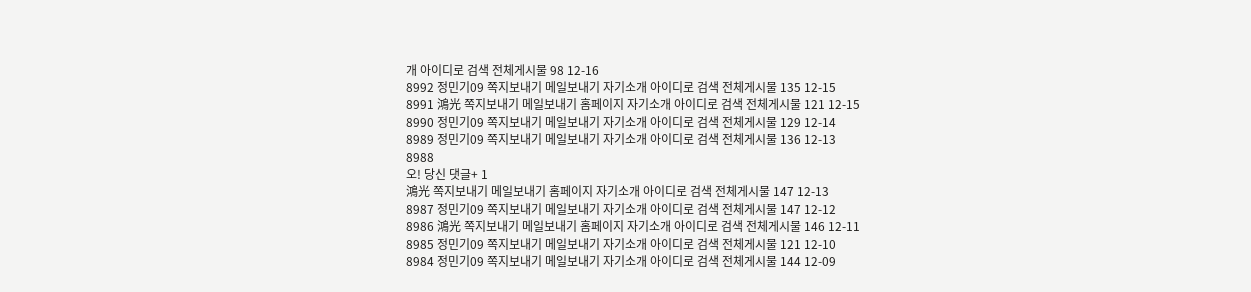개 아이디로 검색 전체게시물 98 12-16
8992 정민기09 쪽지보내기 메일보내기 자기소개 아이디로 검색 전체게시물 135 12-15
8991 鴻光 쪽지보내기 메일보내기 홈페이지 자기소개 아이디로 검색 전체게시물 121 12-15
8990 정민기09 쪽지보내기 메일보내기 자기소개 아이디로 검색 전체게시물 129 12-14
8989 정민기09 쪽지보내기 메일보내기 자기소개 아이디로 검색 전체게시물 136 12-13
8988
오! 당신 댓글+ 1
鴻光 쪽지보내기 메일보내기 홈페이지 자기소개 아이디로 검색 전체게시물 147 12-13
8987 정민기09 쪽지보내기 메일보내기 자기소개 아이디로 검색 전체게시물 147 12-12
8986 鴻光 쪽지보내기 메일보내기 홈페이지 자기소개 아이디로 검색 전체게시물 146 12-11
8985 정민기09 쪽지보내기 메일보내기 자기소개 아이디로 검색 전체게시물 121 12-10
8984 정민기09 쪽지보내기 메일보내기 자기소개 아이디로 검색 전체게시물 144 12-09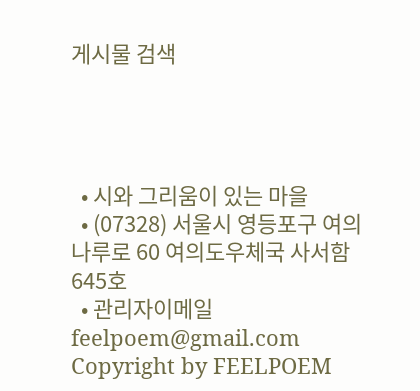게시물 검색




  • 시와 그리움이 있는 마을
  • (07328) 서울시 영등포구 여의나루로 60 여의도우체국 사서함 645호
  • 관리자이메일 feelpoem@gmail.com
Copyright by FEELPOEM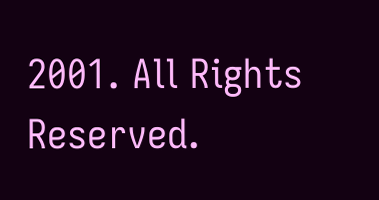2001. All Rights Reserved.